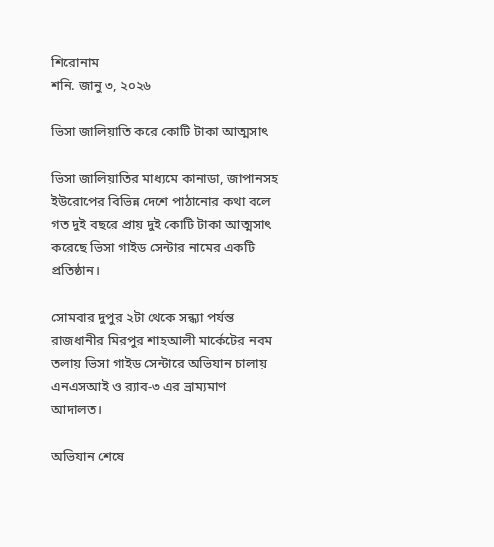শিরোনাম
শনি. জানু ৩, ২০২৬

ভিসা জালিয়াতি করে কোটি টাকা আত্মসাৎ

ভিসা জালিয়াতির মাধ্যমে কানাডা, জাপানসহ ইউরোপের বিভিন্ন দেশে পাঠানোর কথা বলে গত দুই বছরে প্রায় দুই কোটি টাকা আত্মসাৎ করেছে ভিসা গাইড সেন্টার নামের একটি প্রতিষ্ঠান।

সোমবার দুপুর ২টা থেকে সন্ধ্যা পর্যন্ত রাজধানীর মিরপুর শাহআলী মার্কেটের নবম তলায় ভিসা গাইড সেন্টারে অভিযান চালায় এনএসআই ও র‌্যাব-৩ এর ভ্রাম্যমাণ আদালত।

অভিযান শেষে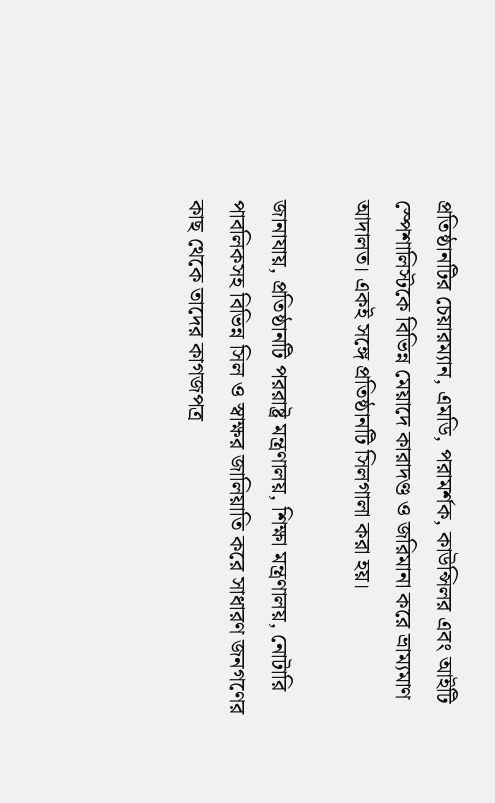প্রতিষ্ঠানটির চেয়ারম্যান, এমডি, পরামর্শক, কাউন্সিলর এবং আইটি স্পেশালিস্টকে বিভিন্ন মেয়াদে কারাদণ্ড ও জরিমানা করে ভ্রাম্যমাণ আদালত। একই সঙ্গে প্রতিষ্ঠানটি সিলগালা করা হয়।

জানাযায়, প্রতিষ্ঠানটি পররাষ্ট্র মন্ত্রণালয়, শিক্ষা মন্ত্রণালয়, নোটারি পাবলিকসহ বিভিন্ন সিল ও স্বাক্ষর জালিয়াতি করে সাধারণ জনগণের কাছ থেকে তাদের কাগজপত্র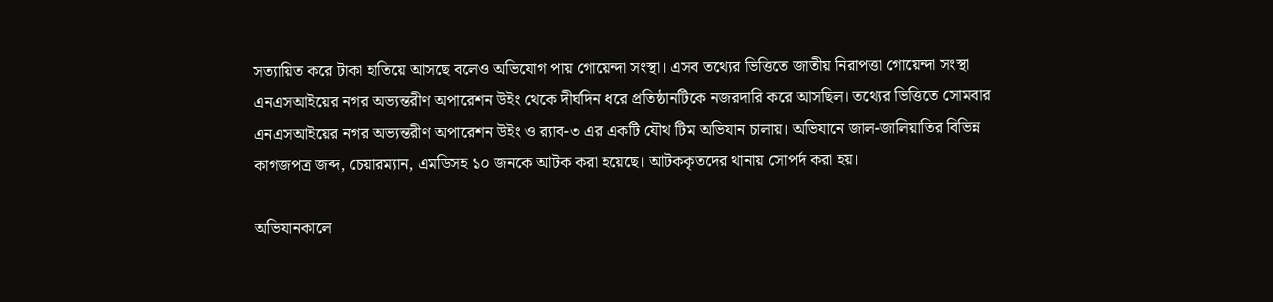সত্যায়িত করে টাকা হাতিয়ে আসছে বলেও অভিযোগ পায় গোয়েন্দা সংস্থা। এসব তথ্যের ভিত্তিতে জাতীয় নিরাপত্তা গোয়েন্দা সংস্থা এনএসআইয়ের নগর অভ্যন্তরীণ অপারেশন উইং থেকে দীর্ঘদিন ধরে প্রতিষ্ঠানটিকে নজরদারি করে আসছিল। তথ্যের ভিত্তিতে সোমবার এনএসআইয়ের নগর অভ্যন্তরীণ অপারেশন উইং ও র‌্যাব-৩ এর একটি যৌথ টিম অভিযান চালায়। অভিযানে জাল-জালিয়াতির বিভিন্ন কাগজপত্র জব্দ, চেয়ারম্যান, এমডিসহ ১০ জনকে আটক করা হয়েছে। আটককৃতদের থানায় সোপর্দ করা হয়।

অভিযানকালে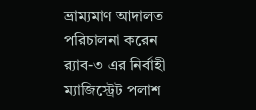ভ্রাম্যমাণ আদালত পরিচালনা করেন র‌্যাব-৩ এর নির্বাহী ম্যাজিস্ট্রেট পলাশ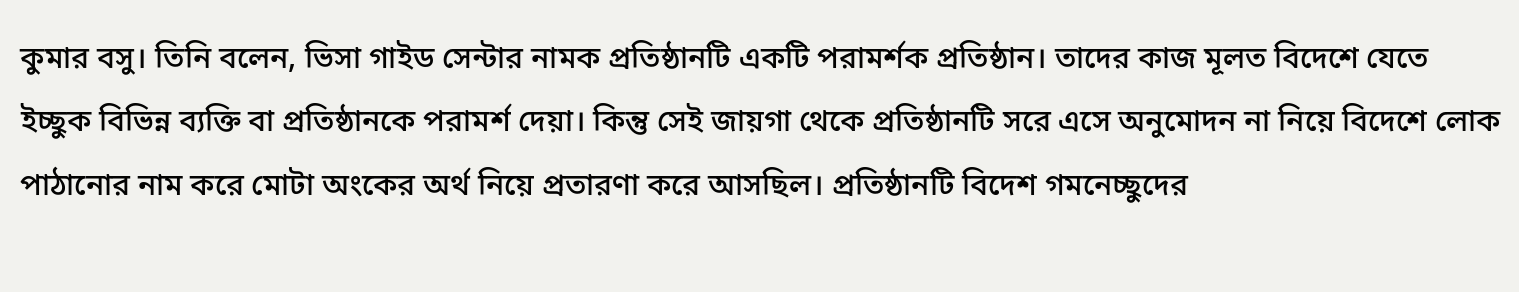কুমার বসু। তিনি বলেন, ভিসা গাইড সেন্টার নামক প্রতিষ্ঠানটি একটি পরামর্শক প্রতিষ্ঠান। তাদের কাজ মূলত বিদেশে যেতে ইচ্ছুক বিভিন্ন ব্যক্তি বা প্রতিষ্ঠানকে পরামর্শ দেয়া। কিন্তু সেই জায়গা থেকে প্রতিষ্ঠানটি সরে এসে অনুমোদন না নিয়ে বিদেশে লোক পাঠানোর নাম করে মোটা অংকের অর্থ নিয়ে প্রতারণা করে আসছিল। প্রতিষ্ঠানটি বিদেশ গমনেচ্ছুদের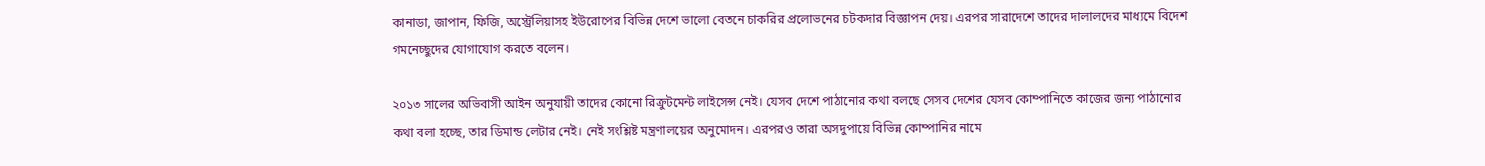কানাডা, জাপান, ফিজি, অস্ট্রেলিয়াসহ ইউরোপের বিভিন্ন দেশে ভালো বেতনে চাকরির প্রলোভনের চটকদার বিজ্ঞাপন দেয়। এরপর সারাদেশে তাদের দালালদের মাধ্যমে বিদেশ গমনেচ্ছুদের যোগাযোগ করতে বলেন।

২০১৩ সালের অভিবাসী আইন অনুযায়ী তাদের কোনো রিক্রুটমেন্ট লাইসেন্স নেই। যেসব দেশে পাঠানোর কথা বলছে সেসব দেশের যেসব কোম্পানিতে কাজের জন্য পাঠানোর কথা বলা হচ্ছে, তার ডিমান্ড লেটার নেই। নেই সংশ্লিষ্ট মন্ত্রণালয়ের অনুমোদন। এরপরও তারা অসদুপায়ে বিভিন্ন কোম্পানির নামে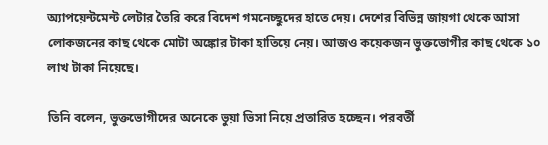অ্যাপয়েন্টমেন্ট লেটার তৈরি করে বিদেশ গমনেচ্ছুদের হাতে দেয়। দেশের বিভিন্ন জায়গা থেকে আসা লোকজনের কাছ থেকে মোটা অঙ্কোর টাকা হাতিয়ে নেয়। আজও কয়েকজন ভুক্তভোগীর কাছ থেকে ১০ লাখ টাকা নিয়েছে।

তিনি বলেন, ভুক্তভোগীদের অনেকে ভুয়া ভিসা নিয়ে প্রতারিত হচ্ছেন। পরবর্তী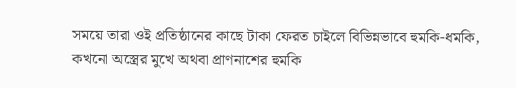সময়ে তারা ওই প্রতিষ্ঠানের কাছে টাকা ফেরত চাইলে বিভিন্নভাবে হুমকি-ধমকি, কখনো অস্ত্রের মুখে অথবা প্রাণনাশের হুমকি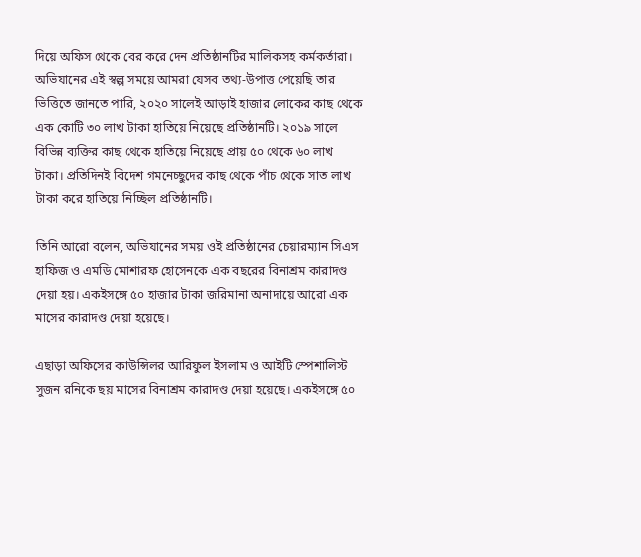দিয়ে অফিস থেকে বের করে দেন প্রতিষ্ঠানটির মালিকসহ কর্মকর্তারা। অভিযানের এই স্বল্প সময়ে আমরা যেসব তথ্য-উপাত্ত পেয়েছি তার ভিত্তিতে জানতে পারি, ২০২০ সালেই আড়াই হাজার লোকের কাছ থেকে এক কোটি ৩০ লাখ টাকা হাতিয়ে নিয়েছে প্রতিষ্ঠানটি। ২০১৯ সালে বিভিন্ন ব্যক্তির কাছ থেকে হাতিয়ে নিয়েছে প্রায় ৫০ থেকে ৬০ লাখ টাকা। প্রতিদিনই বিদেশ গমনেচ্ছুদের কাছ থেকে পাঁচ থেকে সাত লাখ টাকা করে হাতিয়ে নিচ্ছিল প্রতিষ্ঠানটি।

তিনি আরো বলেন, অভিযানের সময় ওই প্রতিষ্ঠানের চেয়ারম্যান সিএস হাফিজ ও এমডি মোশারফ হোসেনকে এক বছরের বিনাশ্রম কারাদণ্ড দেয়া হয়। একইসঙ্গে ৫০ হাজার টাকা জরিমানা অনাদায়ে আরো এক মাসের কারাদণ্ড দেয়া হয়েছে।

এছাড়া অফিসের কাউন্সিলর আরিফুল ইসলাম ও আইটি স্পেশালিস্ট সুজন রনিকে ছয় মাসের বিনাশ্রম কারাদণ্ড দেয়া হয়েছে। একইসঙ্গে ৫০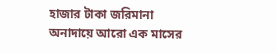হাজার টাকা জরিমানা অনাদায়ে আরো এক মাসের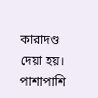কারাদণ্ড দেয়া হয়। পাশাপাশি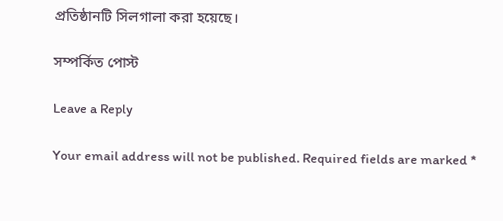প্রতিষ্ঠানটি সিলগালা করা হয়েছে।

সম্পর্কিত পোস্ট

Leave a Reply

Your email address will not be published. Required fields are marked *